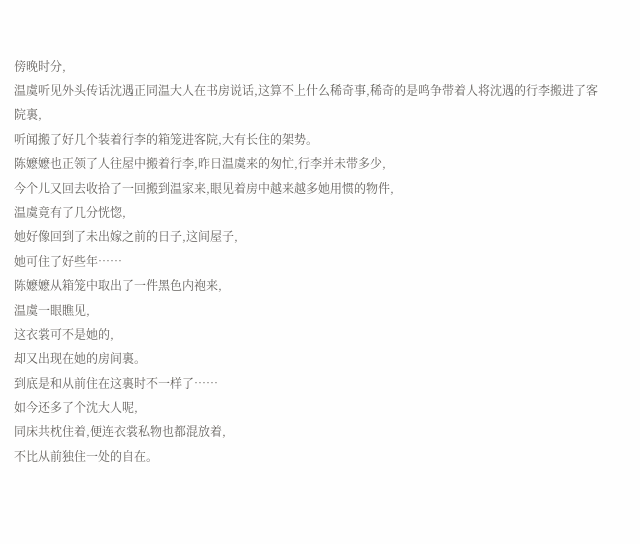傍晚时分,
温虞听见外头传话沈遇正同温大人在书房说话,这算不上什么稀奇事,稀奇的是鸣争带着人将沈遇的行李搬进了客院裏,
听闻搬了好几个装着行李的箱笼进客院,大有长住的架势。
陈嬷嬷也正领了人往屋中搬着行李,昨日温虞来的匆忙,行李并未带多少,
今个儿又回去收拾了一回搬到温家来,眼见着房中越来越多她用惯的物件,
温虞竟有了几分恍惚,
她好像回到了未出嫁之前的日子,这间屋子,
她可住了好些年……
陈嬷嬷从箱笼中取出了一件黑色内袍来,
温虞一眼瞧见,
这衣裳可不是她的,
却又出现在她的房间裏。
到底是和从前住在这裏时不一样了……
如今还多了个沈大人呢,
同床共枕住着,便连衣裳私物也都混放着,
不比从前独住一处的自在。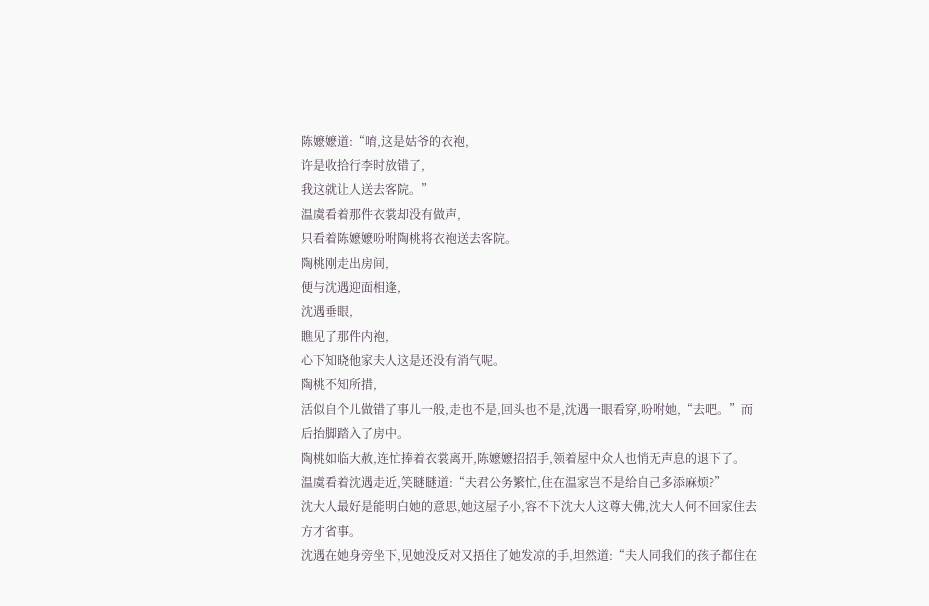陈嬷嬷道:“唷,这是姑爷的衣袍,
许是收拾行李时放错了,
我这就让人送去客院。”
温虞看着那件衣裳却没有做声,
只看着陈嬷嬷吩咐陶桃将衣袍送去客院。
陶桃刚走出房间,
便与沈遇迎面相逢,
沈遇垂眼,
瞧见了那件内袍,
心下知晓他家夫人这是还没有消气呢。
陶桃不知所措,
活似自个儿做错了事儿一般,走也不是,回头也不是,沈遇一眼看穿,吩咐她,“去吧。”而后抬脚踏入了房中。
陶桃如临大赦,连忙捧着衣裳离开,陈嬷嬷招招手,领着屋中众人也悄无声息的退下了。
温虞看着沈遇走近,笑瞇瞇道:“夫君公务繁忙,住在温家岂不是给自己多添麻烦?”
沈大人最好是能明白她的意思,她这屋子小,容不下沈大人这尊大佛,沈大人何不回家住去方才省事。
沈遇在她身旁坐下,见她没反对又捂住了她发凉的手,坦然道:“夫人同我们的孩子都住在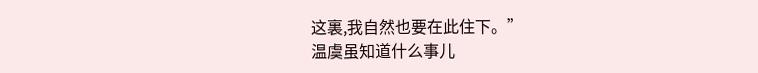这裏,我自然也要在此住下。”
温虞虽知道什么事儿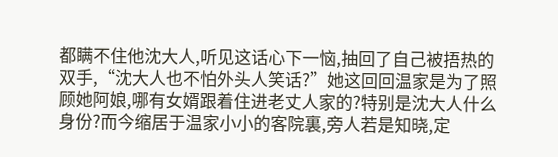都瞒不住他沈大人,听见这话心下一恼,抽回了自己被捂热的双手,“沈大人也不怕外头人笑话?”她这回回温家是为了照顾她阿娘,哪有女婿跟着住进老丈人家的?特别是沈大人什么身份?而今缩居于温家小小的客院裏,旁人若是知晓,定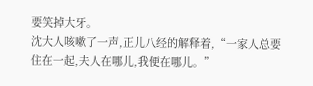要笑掉大牙。
沈大人咳嗽了一声,正儿八经的解释着,“一家人总要住在一起,夫人在哪儿,我便在哪儿。”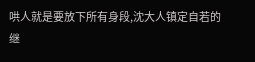哄人就是要放下所有身段,沈大人镇定自若的继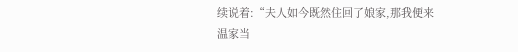续说着:“夫人如今既然住回了娘家,那我便来温家当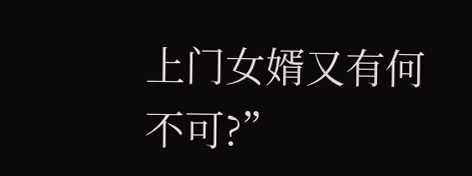上门女婿又有何不可?”